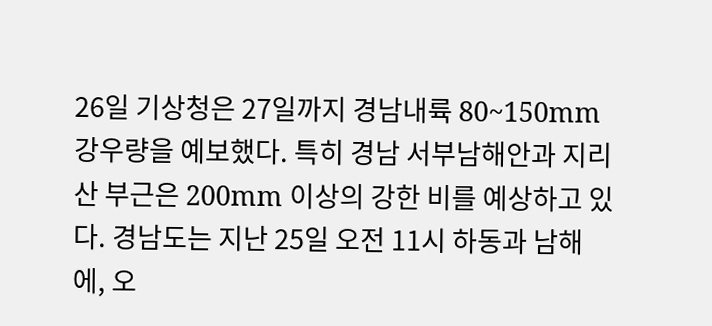26일 기상청은 27일까지 경남내륙 80~150mm 강우량을 예보했다. 특히 경남 서부남해안과 지리산 부근은 200mm 이상의 강한 비를 예상하고 있다. 경남도는 지난 25일 오전 11시 하동과 남해에, 오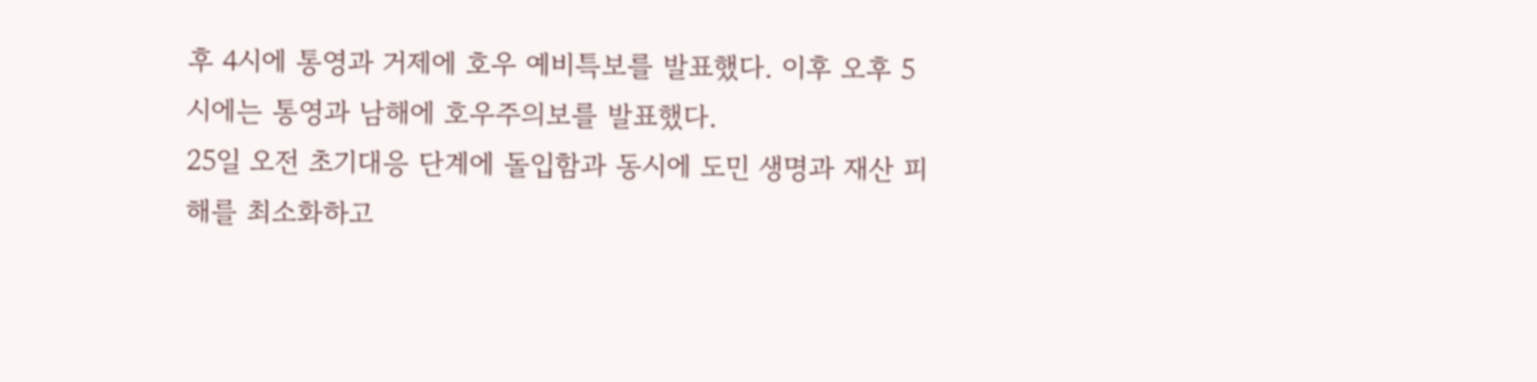후 4시에 통영과 거제에 호우 예비특보를 발표했다. 이후 오후 5시에는 통영과 남해에 호우주의보를 발표했다.
25일 오전 초기대응 단계에 돌입함과 동시에 도민 생명과 재산 피해를 최소화하고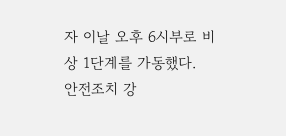자 이날 오후 6시부로 비상 1단계를 가동했다.
안전조치 강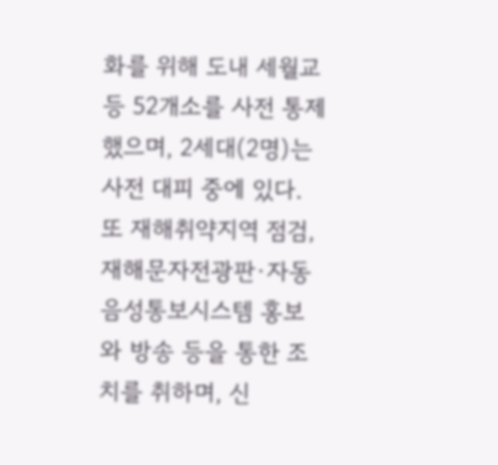화를 위해 도내 세월교 등 52개소를 사전 통제했으며, 2세대(2명)는 사전 대피 중에 있다. 또 재해취약지역 점검, 재해문자전광판·자동음성통보시스템 홍보와 방송 등을 통한 조치를 취하며, 신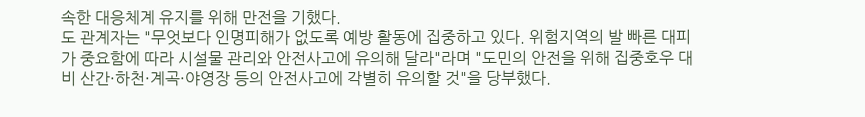속한 대응체계 유지를 위해 만전을 기했다.
도 관계자는 "무엇보다 인명피해가 없도록 예방 활동에 집중하고 있다. 위험지역의 발 빠른 대피가 중요함에 따라 시설물 관리와 안전사고에 유의해 달라"라며 "도민의 안전을 위해 집중호우 대비 산간·하천·계곡·야영장 등의 안전사고에 각별히 유의할 것"을 당부했다.